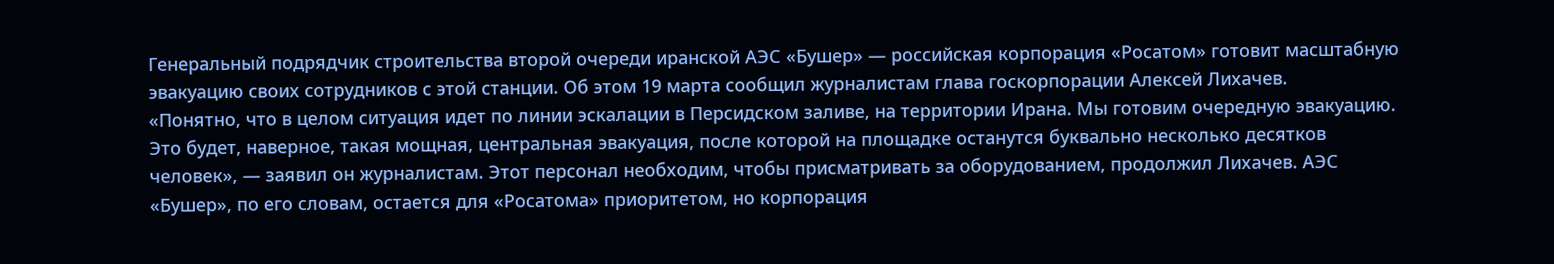Генеральный подрядчик строительства второй очереди иранской АЭС «Бушер» — российская корпорация «Росатом» готовит масштабную эвакуацию своих сотрудников с этой станции. Об этом 19 марта сообщил журналистам глава госкорпорации Алексей Лихачев.
«Понятно, что в целом ситуация идет по линии эскалации в Персидском заливе, на территории Ирана. Мы готовим очередную эвакуацию. Это будет, наверное, такая мощная, центральная эвакуация, после которой на площадке останутся буквально несколько десятков человек», — заявил он журналистам. Этот персонал необходим, чтобы присматривать за оборудованием, продолжил Лихачев. АЭС «Бушер», по его словам, остается для «Росатома» приоритетом, но корпорация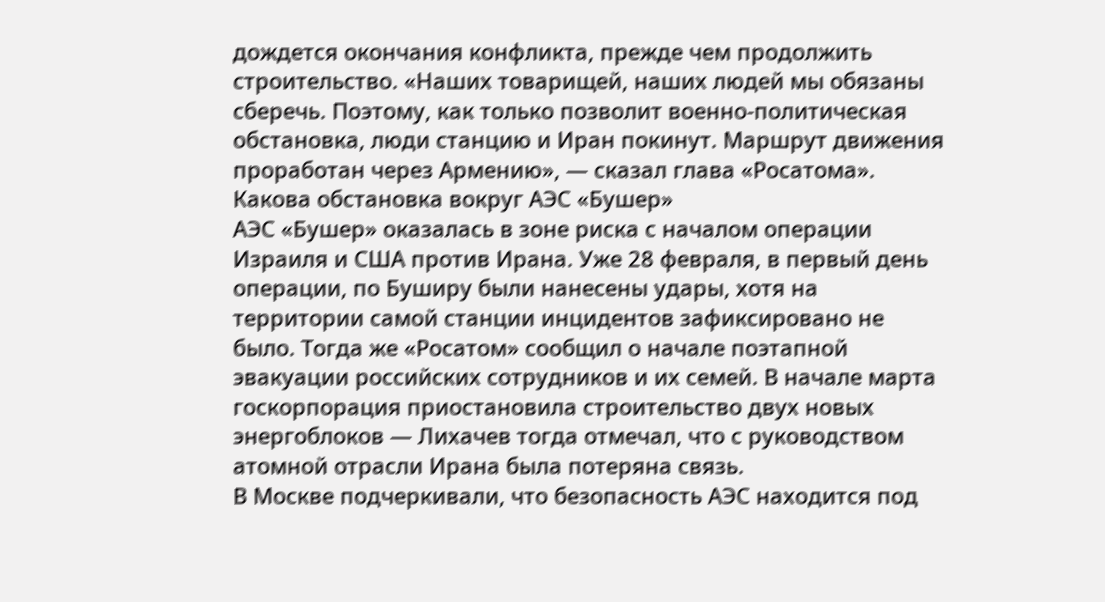дождется окончания конфликта, прежде чем продолжить строительство. «Наших товарищей, наших людей мы обязаны сберечь. Поэтому, как только позволит военно-политическая обстановка, люди станцию и Иран покинут. Маршрут движения проработан через Армению», — сказал глава «Росатома».
Какова обстановка вокруг АЭС «Бушер»
АЭС «Бушер» оказалась в зоне риска с началом операции Израиля и США против Ирана. Уже 28 февраля, в первый день операции, по Буширу были нанесены удары, хотя на территории самой станции инцидентов зафиксировано не было. Тогда же «Росатом» сообщил о начале поэтапной эвакуации российских сотрудников и их семей. В начале марта госкорпорация приостановила строительство двух новых энергоблоков — Лихачев тогда отмечал, что с руководством атомной отрасли Ирана была потеряна связь.
В Москве подчеркивали, что безопасность АЭС находится под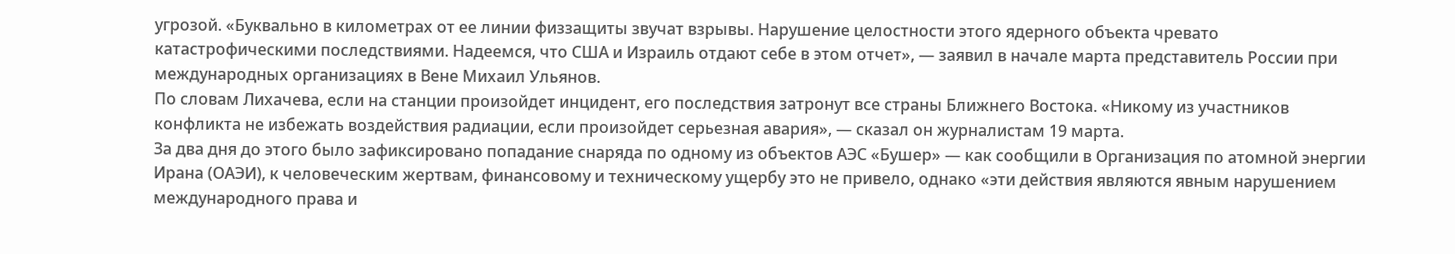угрозой. «Буквально в километрах от ее линии физзащиты звучат взрывы. Нарушение целостности этого ядерного объекта чревато катастрофическими последствиями. Надеемся, что США и Израиль отдают себе в этом отчет», — заявил в начале марта представитель России при международных организациях в Вене Михаил Ульянов.
По словам Лихачева, если на станции произойдет инцидент, его последствия затронут все страны Ближнего Востока. «Никому из участников конфликта не избежать воздействия радиации, если произойдет серьезная авария», — сказал он журналистам 19 марта.
За два дня до этого было зафиксировано попадание снаряда по одному из объектов АЭС «Бушер» — как сообщили в Организация по атомной энергии Ирана (ОАЭИ), к человеческим жертвам, финансовому и техническому ущербу это не привело, однако «эти действия являются явным нарушением международного права и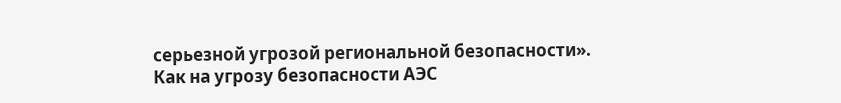серьезной угрозой региональной безопасности».
Как на угрозу безопасности АЭС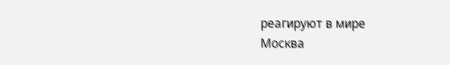реагируют в мире
Москва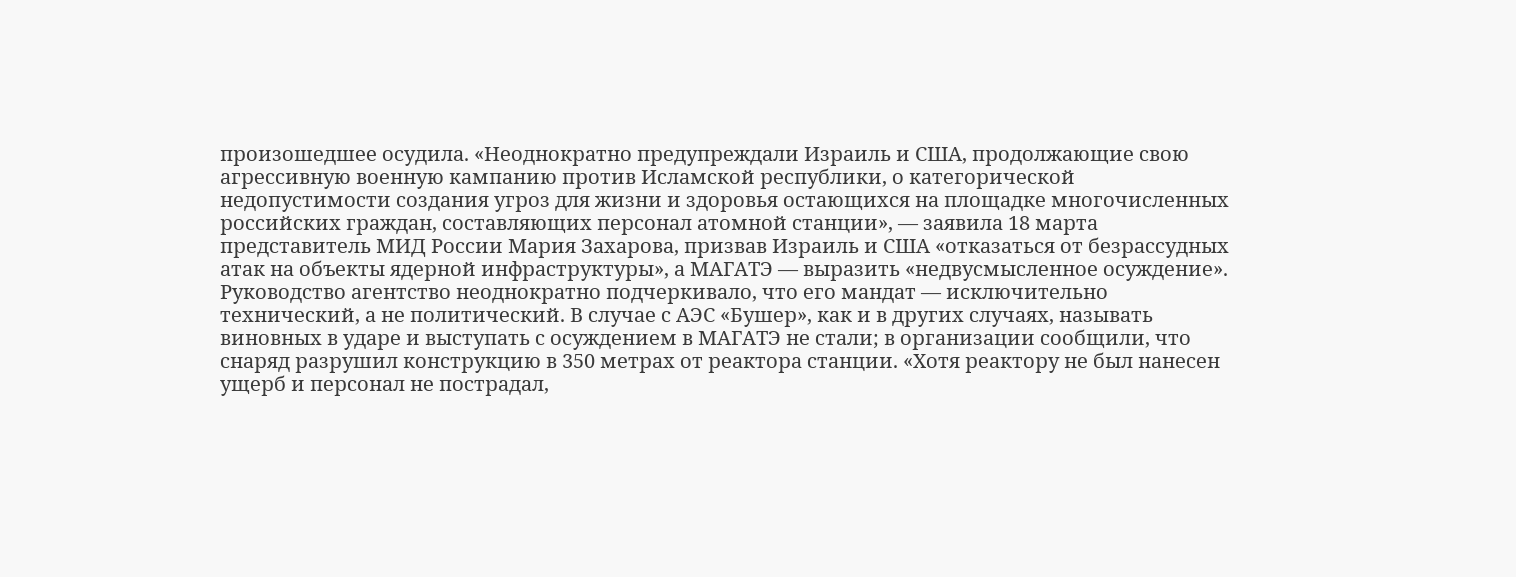произошедшее осудила. «Неоднократно предупреждали Израиль и США, продолжающие свою агрессивную военную кампанию против Исламской республики, о категорической недопустимости создания угроз для жизни и здоровья остающихся на площадке многочисленных российских граждан, составляющих персонал атомной станции», — заявила 18 марта представитель МИД России Мария Захарова, призвав Израиль и США «отказаться от безрассудных атак на объекты ядерной инфраструктуры», а МАГАТЭ — выразить «недвусмысленное осуждение».
Руководство агентство неоднократно подчеркивало, что его мандат — исключительно технический, а не политический. В случае с АЭС «Бушер», как и в других случаях, называть виновных в ударе и выступать с осуждением в МАГАТЭ не стали; в организации сообщили, что снаряд разрушил конструкцию в 350 метрах от реактора станции. «Хотя реактору не был нанесен ущерб и персонал не пострадал,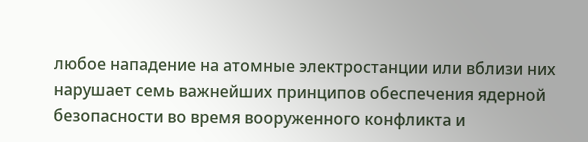любое нападение на атомные электростанции или вблизи них нарушает семь важнейших принципов обеспечения ядерной безопасности во время вооруженного конфликта и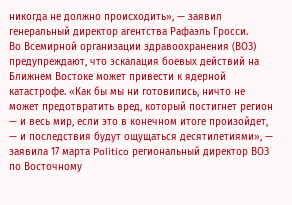никогда не должно происходить», — заявил генеральный директор агентства Рафаэль Гросси.
Во Всемирной организации здравоохранения (ВОЗ) предупреждают, что эскалация боевых действий на Ближнем Востоке может привести к ядерной катастрофе. «Как бы мы ни готовились, ничто не может предотвратить вред, который постигнет регион — и весь мир, если это в конечном итоге произойдет, — и последствия будут ощущаться десятилетиями», — заявила 17 марта Politico региональный директор ВОЗ по Восточному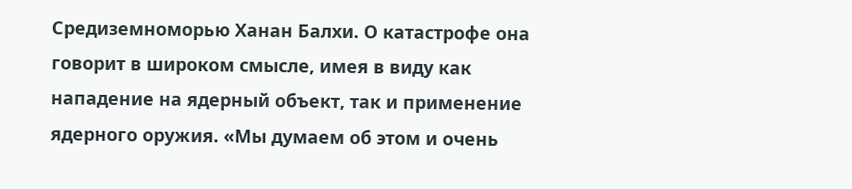Средиземноморью Ханан Балхи. О катастрофе она говорит в широком смысле, имея в виду как нападение на ядерный объект, так и применение ядерного оружия. «Мы думаем об этом и очень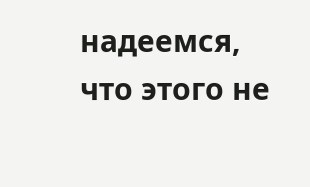надеемся, что этого не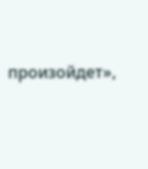произойдет»,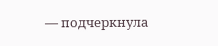— подчеркнула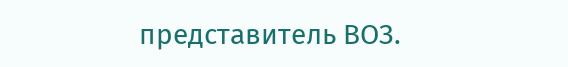представитель ВОЗ.